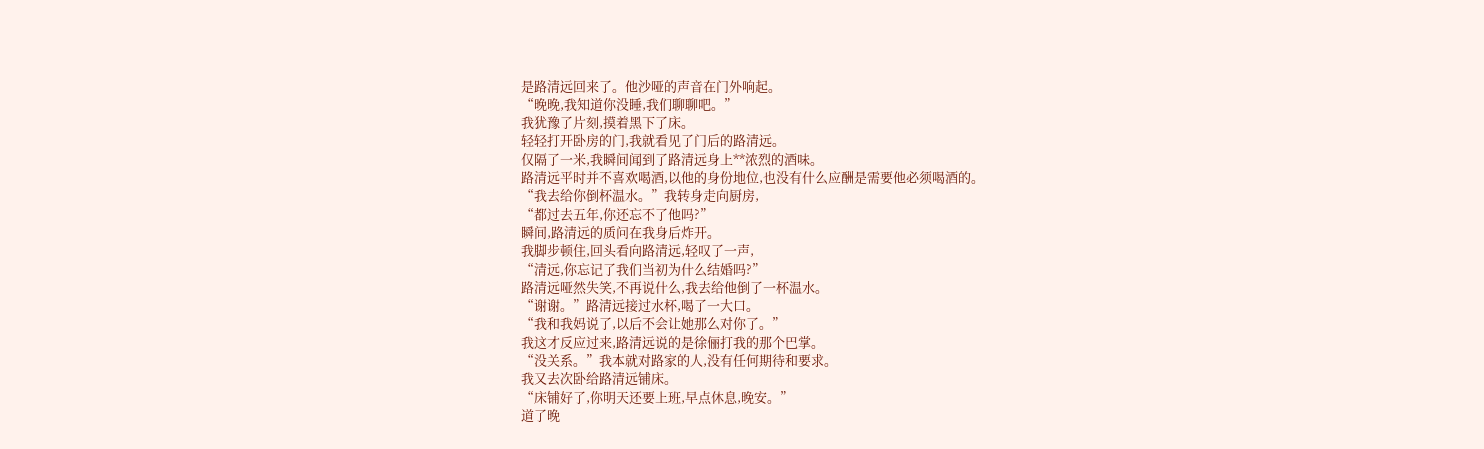是路清远回来了。他沙哑的声音在门外响起。
“晚晚,我知道你没睡,我们聊聊吧。”
我犹豫了片刻,摸着黑下了床。
轻轻打开卧房的门,我就看见了门后的路清远。
仅隔了一米,我瞬间闻到了路清远身上**浓烈的酒味。
路清远平时并不喜欢喝酒,以他的身份地位,也没有什么应酬是需要他必须喝酒的。
“我去给你倒杯温水。”我转身走向厨房,
“都过去五年,你还忘不了他吗?”
瞬间,路清远的质问在我身后炸开。
我脚步顿住,回头看向路清远,轻叹了一声,
“清远,你忘记了我们当初为什么结婚吗?”
路清远哑然失笑,不再说什么,我去给他倒了一杯温水。
“谢谢。”路清远接过水杯,喝了一大口。
“我和我妈说了,以后不会让她那么对你了。”
我这才反应过来,路清远说的是徐俪打我的那个巴掌。
“没关系。”我本就对路家的人,没有任何期待和要求。
我又去次卧给路清远铺床。
“床铺好了,你明天还要上班,早点休息,晚安。”
道了晚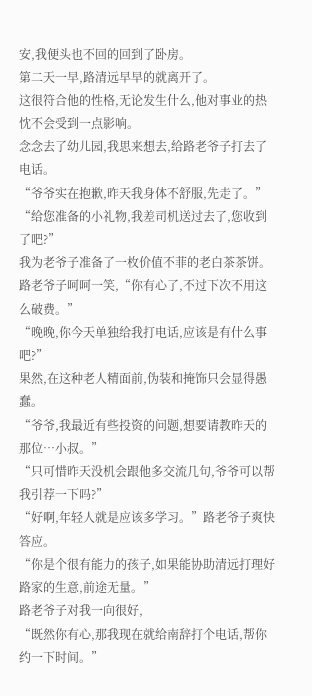安,我便头也不回的回到了卧房。
第二天一早,路清远早早的就离开了。
这很符合他的性格,无论发生什么,他对事业的热忱不会受到一点影响。
念念去了幼儿园,我思来想去,给路老爷子打去了电话。
“爷爷实在抱歉,昨天我身体不舒服,先走了。”
“给您准备的小礼物,我差司机送过去了,您收到了吧?”
我为老爷子准备了一枚价值不菲的老白茶茶饼。
路老爷子呵呵一笑,“你有心了,不过下次不用这么破费。”
“晚晚,你今天单独给我打电话,应该是有什么事吧?”
果然,在这种老人精面前,伪装和掩饰只会显得愚蠢。
“爷爷,我最近有些投资的问题,想要请教昨天的那位…小叔。”
“只可惜昨天没机会跟他多交流几句,爷爷可以帮我引荐一下吗?”
“好啊,年轻人就是应该多学习。”路老爷子爽快答应。
“你是个很有能力的孩子,如果能协助清远打理好路家的生意,前途无量。”
路老爷子对我一向很好,
“既然你有心,那我现在就给南辞打个电话,帮你约一下时间。”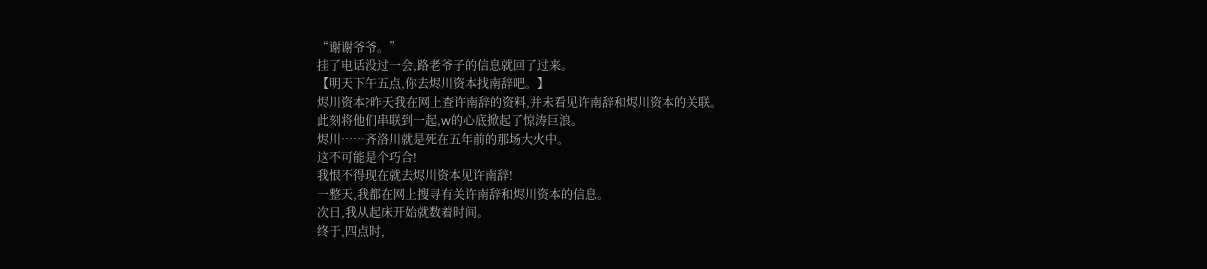“谢谢爷爷。”
挂了电话没过一会,路老爷子的信息就回了过来。
【明天下午五点,你去烬川资本找南辞吧。】
烬川资本?昨天我在网上查许南辞的资料,并未看见许南辞和烬川资本的关联。
此刻将他们串联到一起,w的心底掀起了惊涛巨浪。
烬川……齐洛川就是死在五年前的那场大火中。
这不可能是个巧合!
我恨不得现在就去烬川资本见许南辞!
一整天,我都在网上搜寻有关许南辞和烬川资本的信息。
次日,我从起床开始就数着时间。
终于,四点时,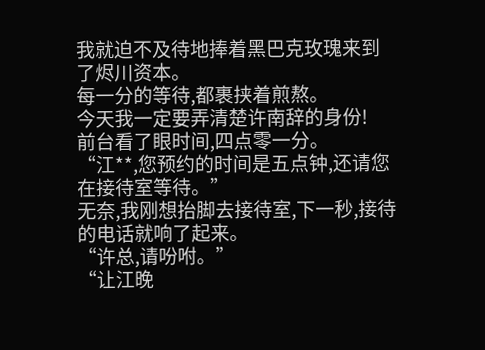我就迫不及待地捧着黑巴克玫瑰来到了烬川资本。
每一分的等待,都裹挟着煎熬。
今天我一定要弄清楚许南辞的身份!
前台看了眼时间,四点零一分。
“江**,您预约的时间是五点钟,还请您在接待室等待。”
无奈,我刚想抬脚去接待室,下一秒,接待的电话就响了起来。
“许总,请吩咐。”
“让江晚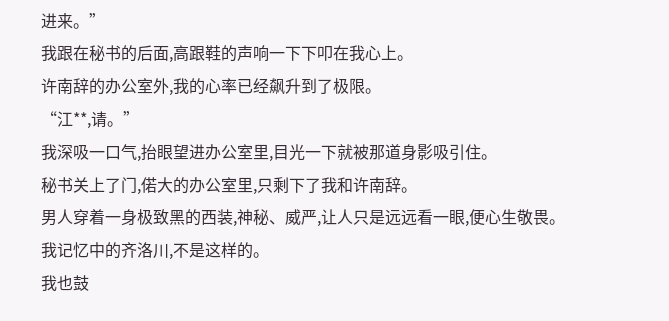进来。”
我跟在秘书的后面,高跟鞋的声响一下下叩在我心上。
许南辞的办公室外,我的心率已经飙升到了极限。
“江**,请。”
我深吸一口气,抬眼望进办公室里,目光一下就被那道身影吸引住。
秘书关上了门,偌大的办公室里,只剩下了我和许南辞。
男人穿着一身极致黑的西装,神秘、威严,让人只是远远看一眼,便心生敬畏。
我记忆中的齐洛川,不是这样的。
我也鼓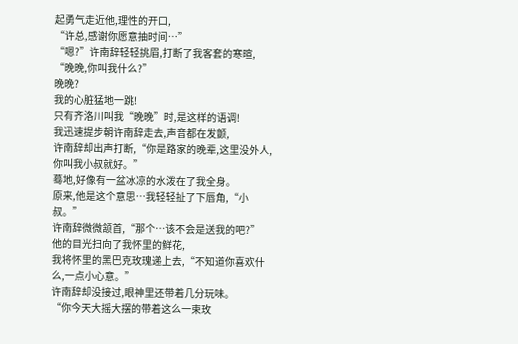起勇气走近他,理性的开口,
“许总,感谢你愿意抽时间…”
“嗯?”许南辞轻轻挑眉,打断了我客套的寒暄,
“晚晚,你叫我什么?”
晚晚?
我的心脏猛地一跳!
只有齐洛川叫我“晚晚”时,是这样的语调!
我迅速提步朝许南辞走去,声音都在发颤,
许南辞却出声打断,“你是路家的晚辈,这里没外人,你叫我小叔就好。”
蓦地,好像有一盆冰凉的水泼在了我全身。
原来,他是这个意思…我轻轻扯了下唇角,“小叔。”
许南辞微微颔首,“那个…该不会是送我的吧?”
他的目光扫向了我怀里的鲜花,
我将怀里的黑巴克玫瑰递上去,“不知道你喜欢什么,一点小心意。”
许南辞却没接过,眼神里还带着几分玩味。
“你今天大摇大摆的带着这么一束玫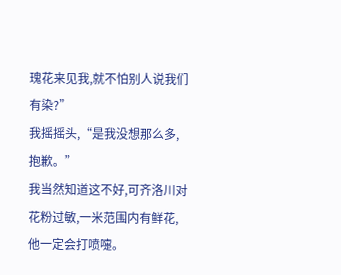瑰花来见我,就不怕别人说我们有染?”
我摇摇头,“是我没想那么多,抱歉。”
我当然知道这不好,可齐洛川对花粉过敏,一米范围内有鲜花,他一定会打喷嚏。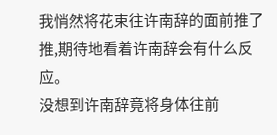我悄然将花束往许南辞的面前推了推,期待地看着许南辞会有什么反应。
没想到许南辞竟将身体往前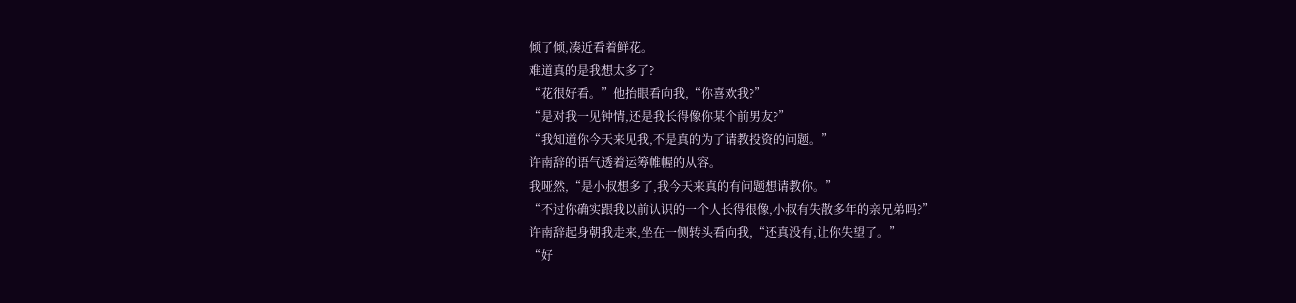倾了倾,凑近看着鲜花。
难道真的是我想太多了?
“花很好看。”他抬眼看向我,“你喜欢我?”
“是对我一见钟情,还是我长得像你某个前男友?”
“我知道你今天来见我,不是真的为了请教投资的问题。”
许南辞的语气透着运筹帷幄的从容。
我哑然,“是小叔想多了,我今天来真的有问题想请教你。”
“不过你确实跟我以前认识的一个人长得很像,小叔有失散多年的亲兄弟吗?”
许南辞起身朝我走来,坐在一侧转头看向我,“还真没有,让你失望了。”
“好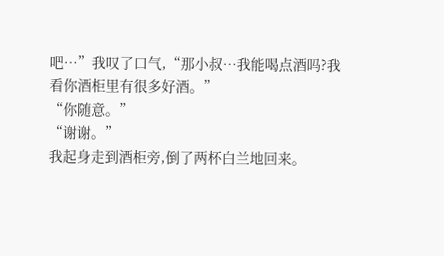吧…”我叹了口气,“那小叔…我能喝点酒吗?我看你酒柜里有很多好酒。”
“你随意。”
“谢谢。”
我起身走到酒柜旁,倒了两杯白兰地回来。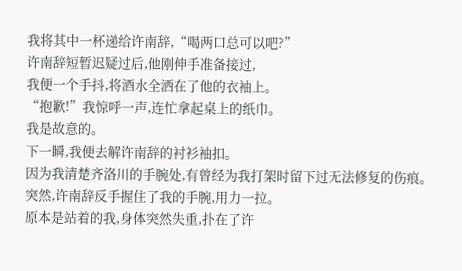我将其中一杯递给许南辞,“喝两口总可以吧?”
许南辞短暂迟疑过后,他刚伸手准备接过,
我便一个手抖,将酒水全洒在了他的衣袖上。
“抱歉!”我惊呼一声,连忙拿起桌上的纸巾。
我是故意的。
下一瞬,我便去解许南辞的衬衫袖扣。
因为我清楚齐洛川的手腕处,有曾经为我打架时留下过无法修复的伤痕。
突然,许南辞反手握住了我的手腕,用力一拉。
原本是站着的我,身体突然失重,扑在了许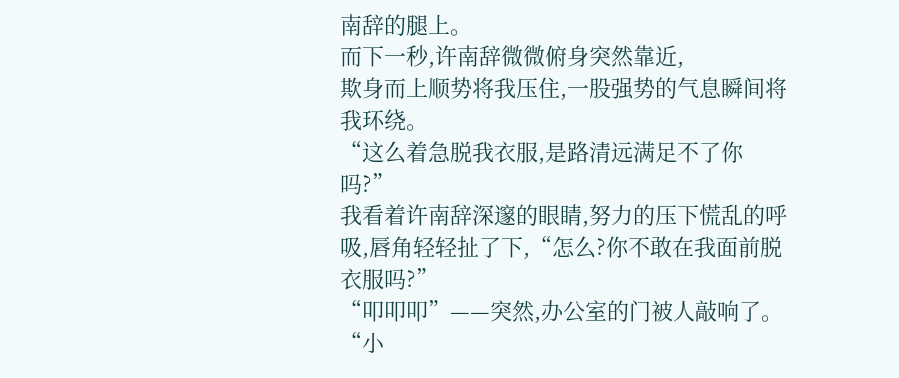南辞的腿上。
而下一秒,许南辞微微俯身突然靠近,
欺身而上顺势将我压住,一股强势的气息瞬间将我环绕。
“这么着急脱我衣服,是路清远满足不了你吗?”
我看着许南辞深邃的眼睛,努力的压下慌乱的呼吸,唇角轻轻扯了下,“怎么?你不敢在我面前脱衣服吗?”
“叩叩叩”——突然,办公室的门被人敲响了。
“小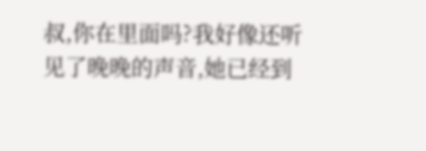叔,你在里面吗?我好像还听见了晚晚的声音,她已经到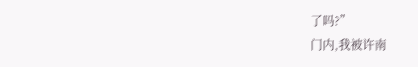了吗?”
门内,我被许南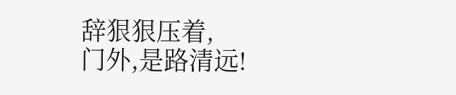辞狠狠压着,
门外,是路清远!